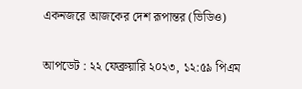একনজরে আজকের দেশ রূপান্তর (ভিডিও)

আপডেট : ২২ ফেব্রুয়ারি ২০২৩, ১২:৫৯ পিএম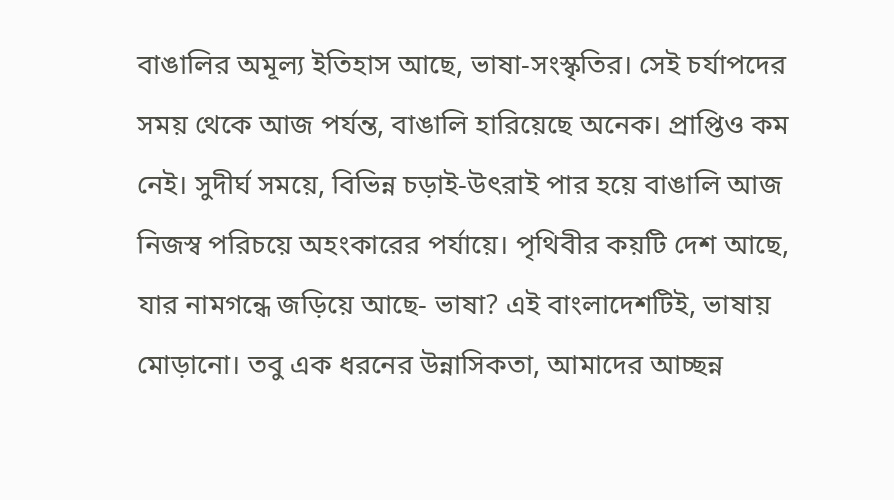বাঙালির অমূল্য ইতিহাস আছে, ভাষা-সংস্কৃতির। সেই চর্যাপদের সময় থেকে আজ পর্যন্ত, বাঙালি হারিয়েছে অনেক। প্রাপ্তিও কম নেই। সুদীর্ঘ সময়ে, বিভিন্ন চড়াই-উৎরাই পার হয়ে বাঙালি আজ নিজস্ব পরিচয়ে অহংকারের পর্যায়ে। পৃথিবীর কয়টি দেশ আছে, যার নামগন্ধে জড়িয়ে আছে- ভাষা? এই বাংলাদেশটিই, ভাষায় মোড়ানো। তবু এক ধরনের উন্নাসিকতা, আমাদের আচ্ছন্ন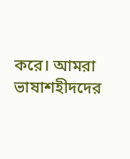করে। আমরা ভাষাশহীদদের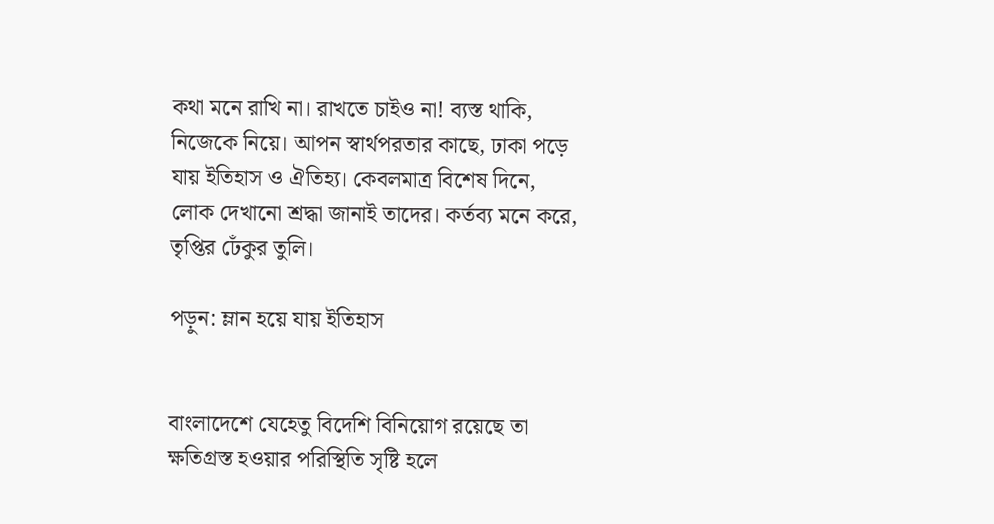কথা মনে রাখি না। রাখতে চাইও না! ব্যস্ত থাকি, নিজেকে নিয়ে। আপন স্বার্থপরতার কাছে, ঢাকা পড়ে যায় ইতিহাস ও ঐতিহ্য। কেবলমাত্র বিশেষ দিনে, লোক দেখানো শ্রদ্ধা জানাই তাদের। কর্তব্য মনে করে, তৃপ্তির ঢেঁকুর তুলি।

পড়ুন: ম্লান হয়ে যায় ইতিহাস


বাংলাদেশে যেহেতু বিদেশি বিনিয়োগ রয়েছে তা ক্ষতিগ্রস্ত হওয়ার পরিস্থিতি সৃষ্টি হলে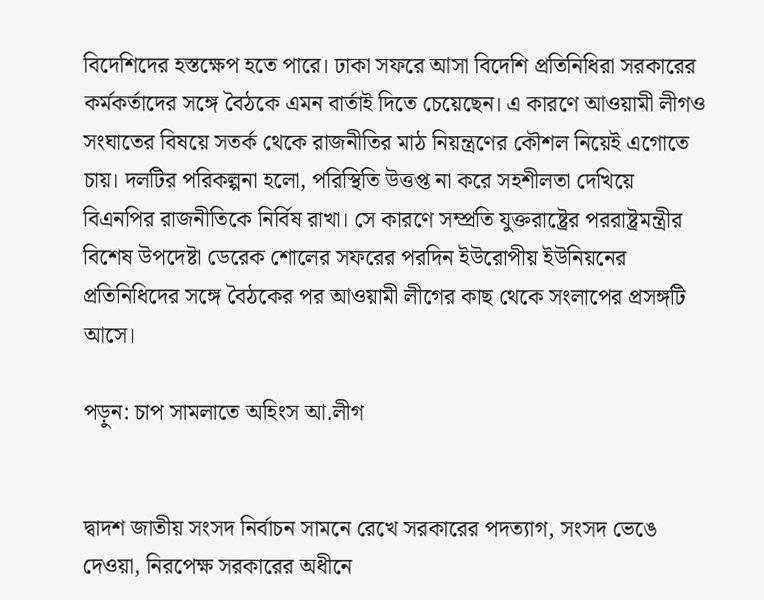বিদেশিদের হস্তক্ষেপ হতে পারে। ঢাকা সফরে আসা বিদেশি প্রতিনিধিরা সরকারের কর্মকর্তাদের সঙ্গে বৈঠকে এমন বার্তাই দিতে চেয়েছেন। এ কারণে আওয়ামী লীগও সংঘাতের বিষয়ে সতর্ক থেকে রাজনীতির মাঠ নিয়ন্ত্রণের কৌশল নিয়েই এগোতে চায়। দলটির পরিকল্পনা হলো, পরিস্থিতি উত্তপ্ত না করে সহশীলতা দেখিয়ে বিএনপির রাজনীতিকে নির্বিষ রাখা। সে কারণে সম্প্রতি যুক্তরাষ্ট্রের পররাষ্ট্রমন্ত্রীর বিশেষ উপদেষ্টা ডেরেক শোলের সফরের পরদিন ইউরোপীয় ইউনিয়নের প্রতিনিধিদের সঙ্গে বৈঠকের পর আওয়ামী লীগের কাছ থেকে সংলাপের প্রসঙ্গটি আসে।

পড়ুন: চাপ সামলাতে অহিংস আ.লীগ


দ্বাদশ জাতীয় সংসদ নির্বাচন সামনে রেখে সরকারের পদত্যাগ, সংসদ ভেঙে দেওয়া, নিরপেক্ষ সরকারের অধীনে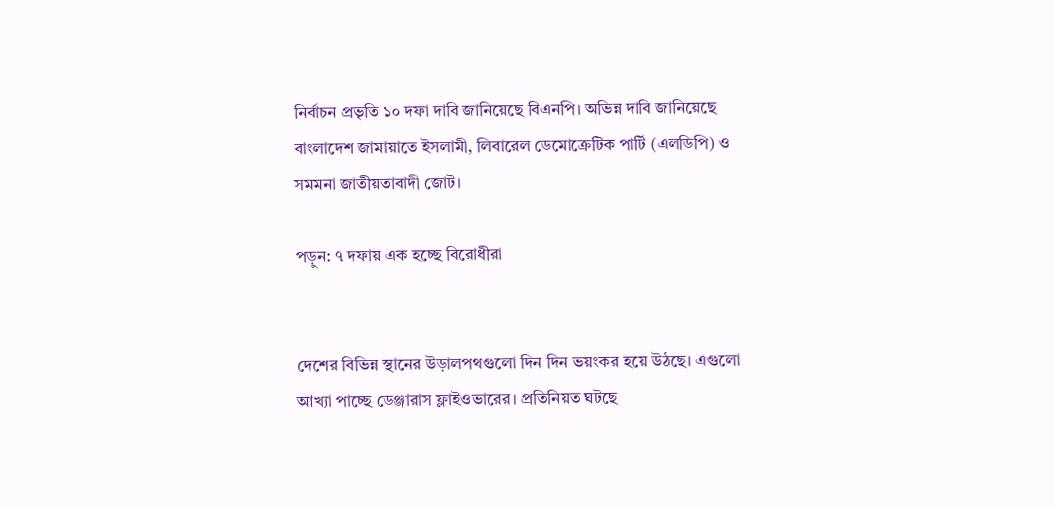নির্বাচন প্রভৃতি ১০ দফা দাবি জানিয়েছে বিএনপি। অভিন্ন দাবি জানিয়েছে বাংলাদেশ জামায়াতে ইসলামী, লিবারেল ডেমোক্রেটিক পার্টি (এলডিপি) ও সমমনা জাতীয়তাবাদী জোট।

পড়ুন: ৭ দফায় এক হচ্ছে বিরোধীরা


দেশের বিভিন্ন স্থানের উড়ালপথগুলো দিন দিন ভয়ংকর হয়ে উঠছে। এগুলো আখ্যা পাচ্ছে ডেঞ্জারাস ফ্লাইওভারের। প্রতিনিয়ত ঘটছে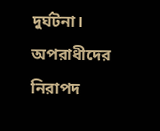দুর্ঘটনা। অপরাধীদের নিরাপদ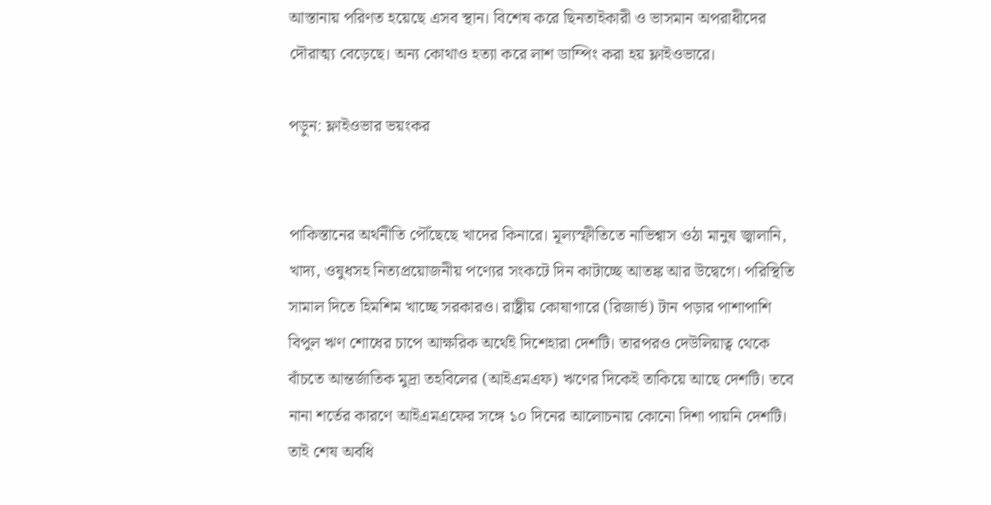আস্তানায় পরিণত হয়েছে এসব স্থান। বিশেষ করে ছিনতাইকারী ও ভাসমান অপরাধীদের দৌরাত্ম্য বেড়েছে। অন্য কোথাও হত্যা করে লাশ ডাম্পিং করা হয় ফ্লাইওভারে।

পড়ুন: ফ্লাইওভার ভয়ংকর


পাকিস্তানের অর্থনীতি পৌঁছেছে খাদের কিনারে। মূল্যস্ফীতিতে নাভিশ্বাস ওঠা মানুষ জ্বালানি, খাদ্য, ওষুধসহ নিত্যপ্রয়োজনীয় পণ্যের সংকটে দিন কাটাচ্ছে আতঙ্ক আর উদ্বেগে। পরিস্থিতি সামাল দিতে হিমশিম খাচ্ছে সরকারও। রাষ্ট্রীয় কোষাগারে (রিজার্ভ) টান পড়ার পাশাপাশি বিপুল ঋণ শোধের চাপে আক্ষরিক অর্থেই দিশেহারা দেশটি। তারপরও দেউলিয়াত্ব থেকে বাঁচতে আন্তর্জাতিক মুদ্রা তহবিলের (আইএমএফ) ঋণের দিকেই তাকিয়ে আছে দেশটি। তবে নানা শর্তের কারণে আইএমএফের সঙ্গে ১০ দিনের আলোচনায় কোনো দিশা পায়নি দেশটি। তাই শেষ অবধি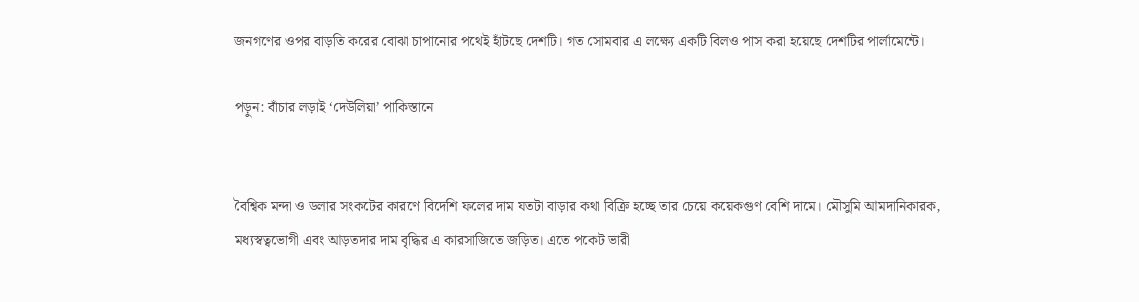জনগণের ওপর বাড়তি করের বোঝা চাপানোর পথেই হাঁটছে দেশটি। গত সোমবার এ লক্ষ্যে একটি বিলও পাস করা হয়েছে দেশটির পার্লামেন্টে।

পড়ুন: বাঁচার লড়াই ‘দেউলিয়া’ পাকিস্তানে


বৈশ্বিক মন্দা ও ডলার সংকটের কারণে বিদেশি ফলের দাম যতটা বাড়ার কথা বিক্রি হচ্ছে তার চেয়ে কয়েকগুণ বেশি দামে। মৌসুমি আমদানিকারক, মধ্যস্বত্বভোগী এবং আড়তদার দাম বৃদ্ধির এ কারসাজিতে জড়িত। এতে পকেট ভারী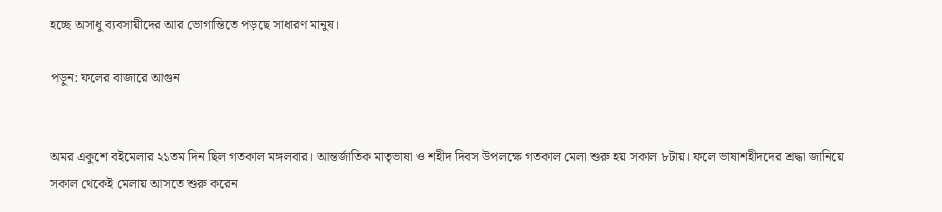হচ্ছে অসাধু ব্যবসায়ীদের আর ভোগান্তিতে পড়ছে সাধারণ মানুষ।

পড়ুন: ফলের বাজারে আগুন


অমর একুশে বইমেলার ২১তম দিন ছিল গতকাল মঙ্গলবার। আন্তর্জাতিক মাতৃভাষা ও শহীদ দিবস উপলক্ষে গতকাল মেলা শুরু হয় সকাল ৮টায়। ফলে ভাষাশহীদদের শ্রদ্ধা জানিয়ে সকাল থেকেই মেলায় আসতে শুরু করেন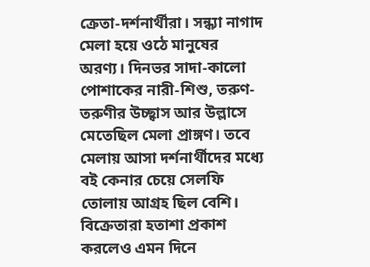ক্রেতা-দর্শনার্থীরা। সন্ধ্যা নাগাদ মেলা হয়ে ওঠে মানুষের অরণ্য। দিনভর সাদা-কালো পোশাকের নারী-শিশু, তরুণ-তরুণীর উচ্ছ্বাস আর উল্লাসে মেতেছিল মেলা প্রাঙ্গণ। তবে মেলায় আসা দর্শনার্থীদের মধ্যে বই কেনার চেয়ে সেলফি তোলায় আগ্রহ ছিল বেশি। বিক্রেতারা হতাশা প্রকাশ করলেও এমন দিনে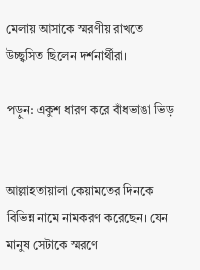মেলায় আসাকে স্মরণীয় রাখতে উচ্ছ্বসিত ছিলেন দর্শনার্থীরা।

পড়ুন: একুশ ধারণ করে বাঁধভাঙা ভিড়


আল্লাহতায়ালা কেয়ামতের দিনকে বিভিন্ন নামে নামকরণ করেছেন। যেন মানুষ সেটাকে স্মরণে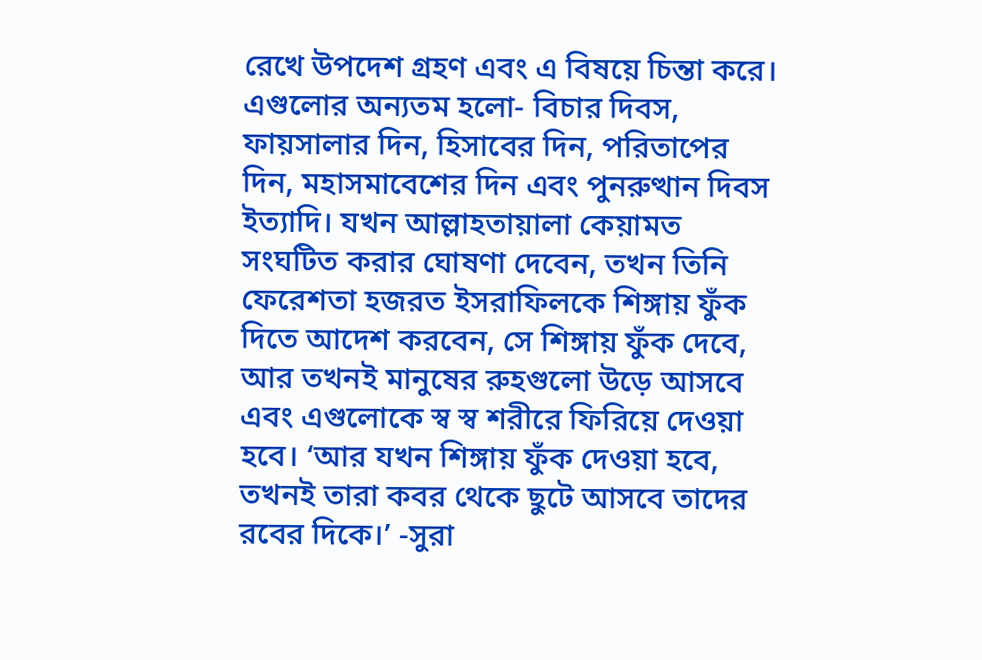রেখে উপদেশ গ্রহণ এবং এ বিষয়ে চিন্তা করে। এগুলোর অন্যতম হলো- বিচার দিবস, ফায়সালার দিন, হিসাবের দিন, পরিতাপের দিন, মহাসমাবেশের দিন এবং পুনরুত্থান দিবস ইত্যাদি। যখন আল্লাহতায়ালা কেয়ামত সংঘটিত করার ঘোষণা দেবেন, তখন তিনি ফেরেশতা হজরত ইসরাফিলকে শিঙ্গায় ফুঁক দিতে আদেশ করবেন, সে শিঙ্গায় ফুঁক দেবে, আর তখনই মানুষের রুহগুলো উড়ে আসবে এবং এগুলোকে স্ব স্ব শরীরে ফিরিয়ে দেওয়া হবে। ‘আর যখন শিঙ্গায় ফুঁক দেওয়া হবে, তখনই তারা কবর থেকে ছুটে আসবে তাদের রবের দিকে।’ -সুরা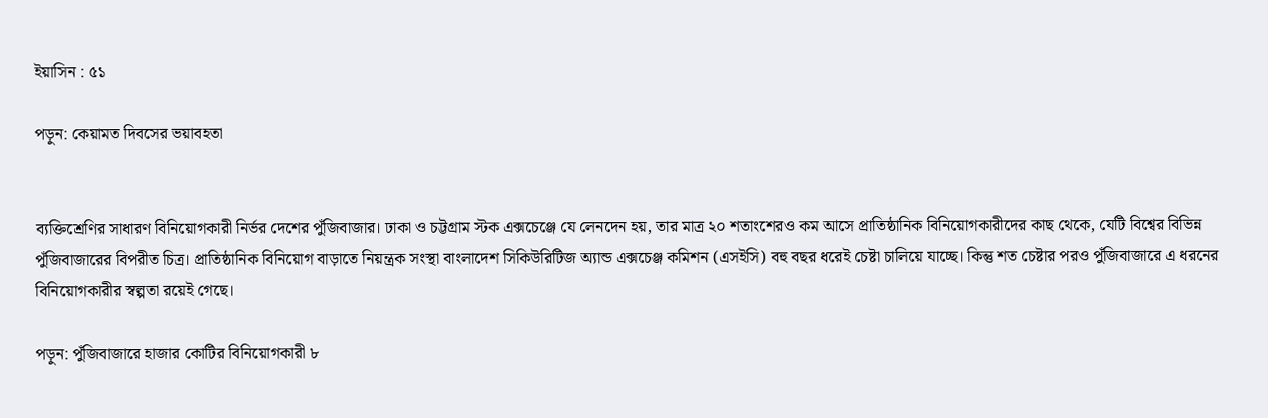ইয়াসিন : ৫১

পড়ুন: কেয়ামত দিবসের ভয়াবহতা


ব্যক্তিশ্রেণির সাধারণ বিনিয়োগকারী নির্ভর দেশের পুঁজিবাজার। ঢাকা ও চট্টগ্রাম স্টক এক্সচেঞ্জে যে লেনদেন হয়, তার মাত্র ২০ শতাংশেরও কম আসে প্রাতিষ্ঠানিক বিনিয়োগকারীদের কাছ থেকে, যেটি বিশ্বের বিভিন্ন পুঁজিবাজারের বিপরীত চিত্র। প্রাতিষ্ঠানিক বিনিয়োগ বাড়াতে নিয়ন্ত্রক সংস্থা বাংলাদেশ সিকিউরিটিজ অ্যান্ড এক্সচেঞ্জ কমিশন (এসইসি) বহু বছর ধরেই চেষ্টা চালিয়ে যাচ্ছে। কিন্তু শত চেষ্টার পরও পুঁজিবাজারে এ ধরনের বিনিয়োগকারীর স্বল্পতা রয়েই গেছে।

পড়ুন: পুঁজিবাজারে হাজার কোটির বিনিয়োগকারী ৮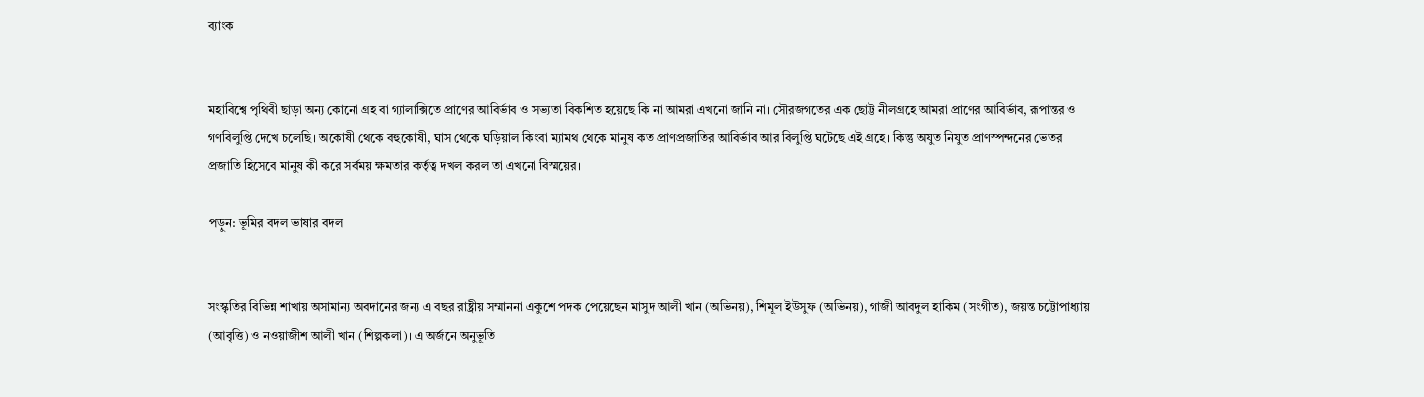ব্যাংক


মহাবিশ্বে পৃথিবী ছাড়া অন্য কোনো গ্রহ বা গ্যালাক্সিতে প্রাণের আবির্ভাব ও সভ্যতা বিকশিত হয়েছে কি না আমরা এখনো জানি না। সৌরজগতের এক ছোট্ট নীলগ্রহে আমরা প্রাণের আবির্ভাব, রূপান্তর ও গণবিলুপ্তি দেখে চলেছি। অকোষী থেকে বহুকোষী, ঘাস থেকে ঘড়িয়াল কিংবা ম্যামথ থেকে মানুষ কত প্রাণপ্রজাতির আবির্ভাব আর বিলুপ্তি ঘটেছে এই গ্রহে। কিন্তু অযুত নিযুত প্রাণস্পন্দনের ভেতর প্রজাতি হিসেবে মানুষ কী করে সর্বময় ক্ষমতার কর্তৃত্ব দখল করল তা এখনো বিস্ময়ের।

পড়ুন: ভূমির বদল ভাষার বদল


সংস্কৃতির বিভিন্ন শাখায় অসামান্য অবদানের জন্য এ বছর রাষ্ট্রীয় সম্মাননা একুশে পদক পেয়েছেন মাসুদ আলী খান (অভিনয়), শিমূল ইউসুফ (অভিনয়), গাজী আবদুল হাকিম (সংগীত), জয়ন্ত চট্টোপাধ্যায় (আবৃত্তি) ও নওয়াজীশ আলী খান (শিল্পকলা)। এ অর্জনে অনুভূতি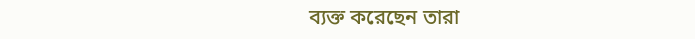ব্যক্ত করেছেন তারা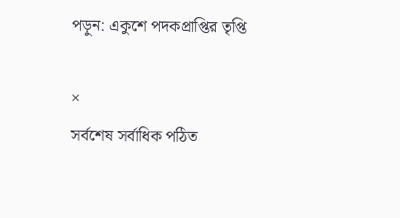পড়ুন: একুশে পদকপ্রাপ্তির তৃপ্তি

×
সর্বশেষ সর্বাধিক পঠিত